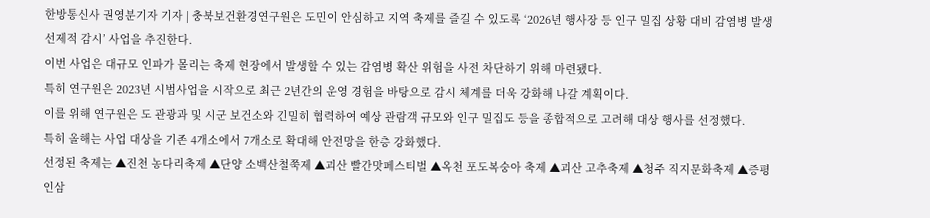한방통신사 권영분기자 기자 | 충북보건환경연구원은 도민이 안심하고 지역 축제를 즐길 수 있도록 ‘2026년 행사장 등 인구 밀집 상황 대비 감염병 발생 선제적 감시’ 사업을 추진한다.
이번 사업은 대규모 인파가 몰리는 축제 현장에서 발생할 수 있는 감염병 확산 위험을 사전 차단하기 위해 마련됐다.
특히 연구원은 2023년 시범사업을 시작으로 최근 2년간의 운영 경험을 바탕으로 감시 체계를 더욱 강화해 나갈 계획이다.
이를 위해 연구원은 도 관광과 및 시군 보건소와 긴밀히 협력하여 예상 관람객 규모와 인구 밀집도 등을 종합적으로 고려해 대상 행사를 선정했다.
특히 올해는 사업 대상을 기존 4개소에서 7개소로 확대해 안전망을 한층 강화했다.
선정된 축제는 ▲진천 농다리축제 ▲단양 소백산철쭉제 ▲괴산 빨간맛페스티벌 ▲옥천 포도복숭아 축제 ▲괴산 고추축제 ▲청주 직지문화축제 ▲증평 인삼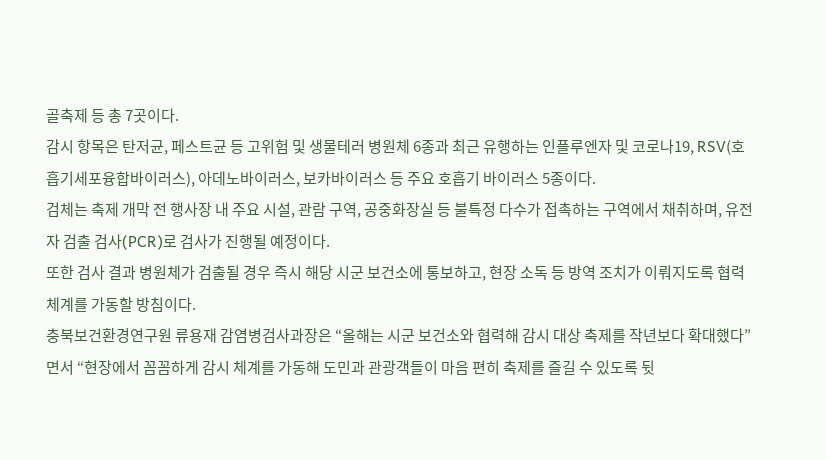골축제 등 총 7곳이다.
감시 항목은 탄저균, 페스트균 등 고위험 및 생물테러 병원체 6종과 최근 유행하는 인플루엔자 및 코로나19, RSV(호흡기세포융합바이러스), 아데노바이러스, 보카바이러스 등 주요 호흡기 바이러스 5종이다.
검체는 축제 개막 전 행사장 내 주요 시설, 관람 구역, 공중화장실 등 불특정 다수가 접촉하는 구역에서 채취하며, 유전자 검출 검사(PCR)로 검사가 진행될 예정이다.
또한 검사 결과 병원체가 검출될 경우 즉시 해당 시군 보건소에 통보하고, 현장 소독 등 방역 조치가 이뤄지도록 협력 체계를 가동할 방침이다.
충북보건환경연구원 류용재 감염병검사과장은 “올해는 시군 보건소와 협력해 감시 대상 축제를 작년보다 확대했다”면서 “현장에서 꼼꼼하게 감시 체계를 가동해 도민과 관광객들이 마음 편히 축제를 즐길 수 있도록 뒷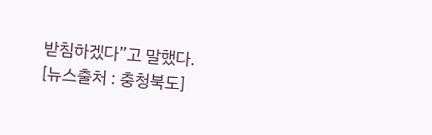받침하겠다”고 말했다.
[뉴스출처 : 충청북도]